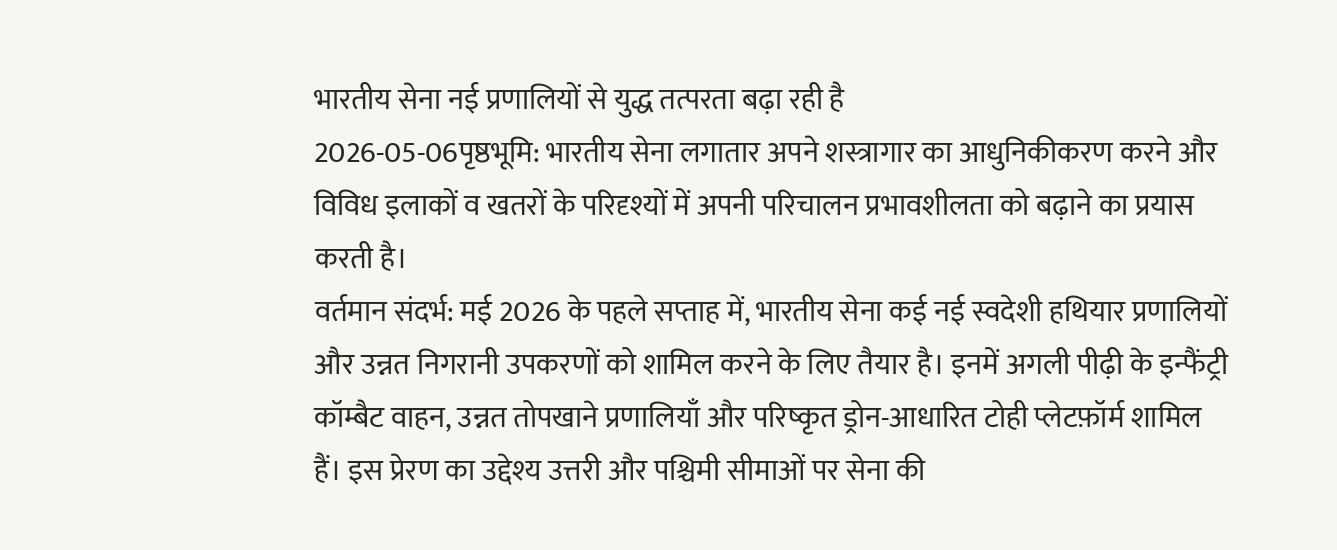भारतीय सेना नई प्रणालियों से युद्ध तत्परता बढ़ा रही है
2026-05-06पृष्ठभूमि: भारतीय सेना लगातार अपने शस्त्रागार का आधुनिकीकरण करने और विविध इलाकों व खतरों के परिदृश्यों में अपनी परिचालन प्रभावशीलता को बढ़ाने का प्रयास करती है।
वर्तमान संदर्भ: मई 2026 के पहले सप्ताह में, भारतीय सेना कई नई स्वदेशी हथियार प्रणालियों और उन्नत निगरानी उपकरणों को शामिल करने के लिए तैयार है। इनमें अगली पीढ़ी के इन्फैंट्री कॉम्बैट वाहन, उन्नत तोपखाने प्रणालियाँ और परिष्कृत ड्रोन-आधारित टोही प्लेटफ़ॉर्म शामिल हैं। इस प्रेरण का उद्देश्य उत्तरी और पश्चिमी सीमाओं पर सेना की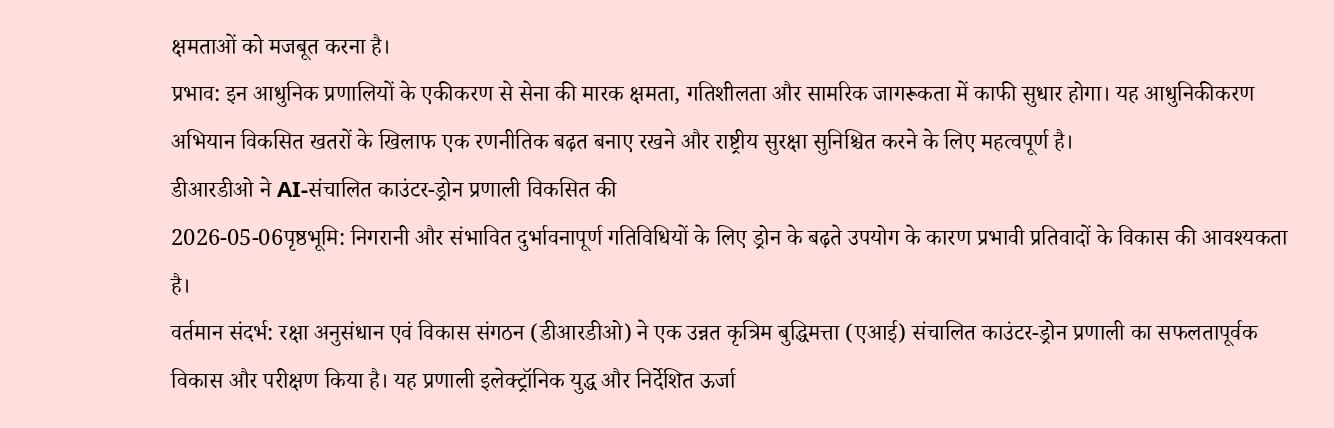क्षमताओं को मजबूत करना है।
प्रभाव: इन आधुनिक प्रणालियों के एकीकरण से सेना की मारक क्षमता, गतिशीलता और सामरिक जागरूकता में काफी सुधार होगा। यह आधुनिकीकरण अभियान विकसित खतरों के खिलाफ एक रणनीतिक बढ़त बनाए रखने और राष्ट्रीय सुरक्षा सुनिश्चित करने के लिए महत्वपूर्ण है।
डीआरडीओ ने AI-संचालित काउंटर-ड्रोन प्रणाली विकसित की
2026-05-06पृष्ठभूमि: निगरानी और संभावित दुर्भावनापूर्ण गतिविधियों के लिए ड्रोन के बढ़ते उपयोग के कारण प्रभावी प्रतिवादों के विकास की आवश्यकता है।
वर्तमान संदर्भ: रक्षा अनुसंधान एवं विकास संगठन (डीआरडीओ) ने एक उन्नत कृत्रिम बुद्धिमत्ता (एआई) संचालित काउंटर-ड्रोन प्रणाली का सफलतापूर्वक विकास और परीक्षण किया है। यह प्रणाली इलेक्ट्रॉनिक युद्ध और निर्देशित ऊर्जा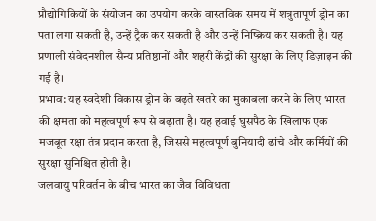प्रौद्योगिकियों के संयोजन का उपयोग करके वास्तविक समय में शत्रुतापूर्ण ड्रोन का पता लगा सकती है, उन्हें ट्रैक कर सकती है और उन्हें निष्क्रिय कर सकती है। यह प्रणाली संवेदनशील सैन्य प्रतिष्ठानों और शहरी केंद्रों की सुरक्षा के लिए डिज़ाइन की गई है।
प्रभाव: यह स्वदेशी विकास ड्रोन के बढ़ते खतरे का मुकाबला करने के लिए भारत की क्षमता को महत्वपूर्ण रूप से बढ़ाता है। यह हवाई घुसपैठ के खिलाफ एक मजबूत रक्षा तंत्र प्रदान करता है, जिससे महत्वपूर्ण बुनियादी ढांचे और कर्मियों की सुरक्षा सुनिश्चित होती है।
जलवायु परिवर्तन के बीच भारत का जैव विविधता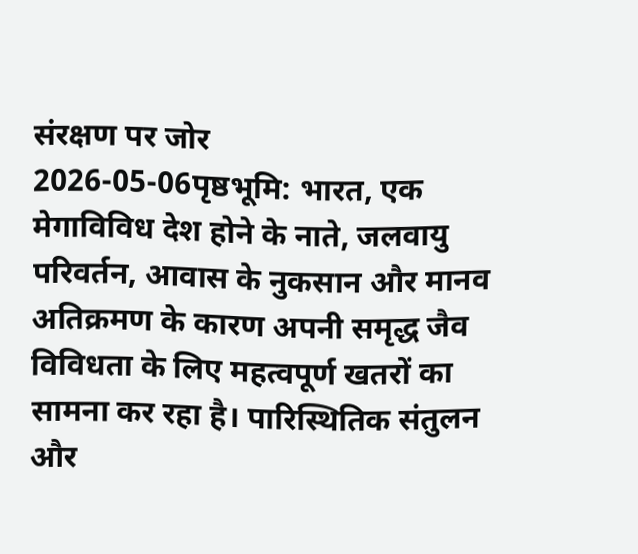संरक्षण पर जोर
2026-05-06पृष्ठभूमि: भारत, एक मेगाविविध देश होने के नाते, जलवायु परिवर्तन, आवास के नुकसान और मानव अतिक्रमण के कारण अपनी समृद्ध जैव विविधता के लिए महत्वपूर्ण खतरों का सामना कर रहा है। पारिस्थितिक संतुलन और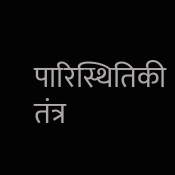पारिस्थितिकी तंत्र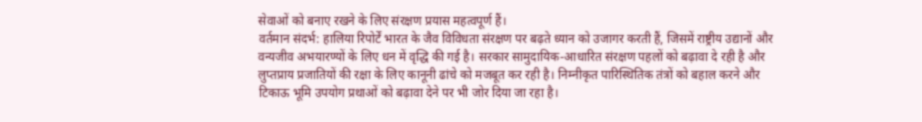सेवाओं को बनाए रखने के लिए संरक्षण प्रयास महत्वपूर्ण हैं।
वर्तमान संदर्भ: हालिया रिपोर्टें भारत के जैव विविधता संरक्षण पर बढ़ते ध्यान को उजागर करती हैं, जिसमें राष्ट्रीय उद्यानों और वन्यजीव अभयारण्यों के लिए धन में वृद्धि की गई है। सरकार सामुदायिक-आधारित संरक्षण पहलों को बढ़ावा दे रही है और लुप्तप्राय प्रजातियों की रक्षा के लिए कानूनी ढांचे को मजबूत कर रही है। निम्नीकृत पारिस्थितिक तंत्रों को बहाल करने और टिकाऊ भूमि उपयोग प्रथाओं को बढ़ावा देने पर भी जोर दिया जा रहा है।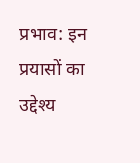प्रभाव: इन प्रयासों का उद्देश्य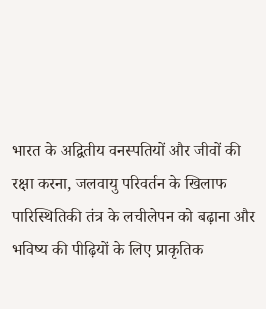भारत के अद्वितीय वनस्पतियों और जीवों की रक्षा करना, जलवायु परिवर्तन के खिलाफ पारिस्थितिकी तंत्र के लचीलेपन को बढ़ाना और भविष्य की पीढ़ियों के लिए प्राकृतिक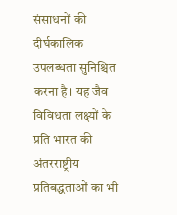संसाधनों की दीर्घकालिक उपलब्धता सुनिश्चित करना है। यह जैव विविधता लक्ष्यों के प्रति भारत की अंतरराष्ट्रीय प्रतिबद्धताओं का भी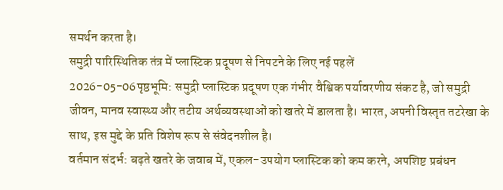समर्थन करता है।
समुद्री पारिस्थितिक तंत्र में प्लास्टिक प्रदूषण से निपटने के लिए नई पहलें
2026-05-06पृष्ठभूमि: समुद्री प्लास्टिक प्रदूषण एक गंभीर वैश्विक पर्यावरणीय संकट है, जो समुद्री जीवन, मानव स्वास्थ्य और तटीय अर्थव्यवस्थाओं को खतरे में डालता है। भारत, अपनी विस्तृत तटरेखा के साथ, इस मुद्दे के प्रति विशेष रूप से संवेदनशील है।
वर्तमान संदर्भ: बढ़ते खतरे के जवाब में, एकल-उपयोग प्लास्टिक को कम करने, अपशिष्ट प्रबंधन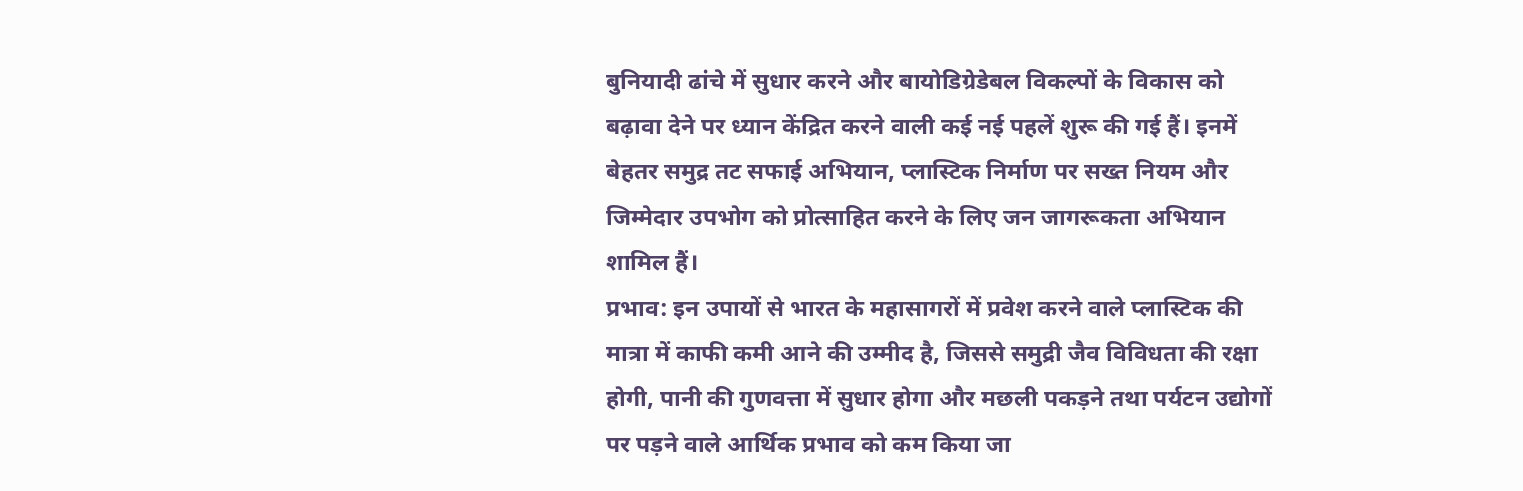बुनियादी ढांचे में सुधार करने और बायोडिग्रेडेबल विकल्पों के विकास को बढ़ावा देने पर ध्यान केंद्रित करने वाली कई नई पहलें शुरू की गई हैं। इनमें बेहतर समुद्र तट सफाई अभियान, प्लास्टिक निर्माण पर सख्त नियम और जिम्मेदार उपभोग को प्रोत्साहित करने के लिए जन जागरूकता अभियान शामिल हैं।
प्रभाव: इन उपायों से भारत के महासागरों में प्रवेश करने वाले प्लास्टिक की मात्रा में काफी कमी आने की उम्मीद है, जिससे समुद्री जैव विविधता की रक्षा होगी, पानी की गुणवत्ता में सुधार होगा और मछली पकड़ने तथा पर्यटन उद्योगों पर पड़ने वाले आर्थिक प्रभाव को कम किया जा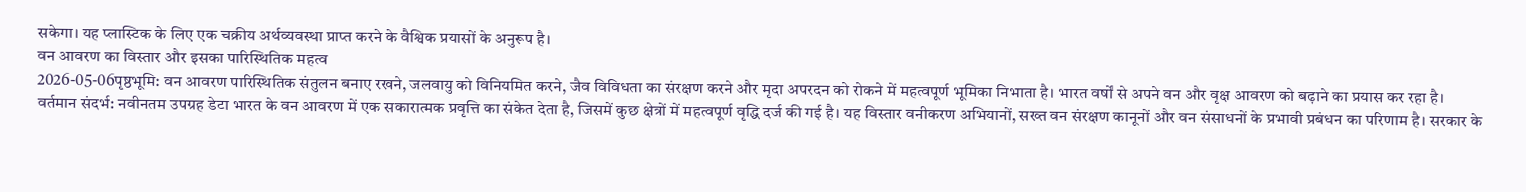सकेगा। यह प्लास्टिक के लिए एक चक्रीय अर्थव्यवस्था प्राप्त करने के वैश्विक प्रयासों के अनुरूप है।
वन आवरण का विस्तार और इसका पारिस्थितिक महत्व
2026-05-06पृष्ठभूमि: वन आवरण पारिस्थितिक संतुलन बनाए रखने, जलवायु को विनियमित करने, जैव विविधता का संरक्षण करने और मृदा अपरदन को रोकने में महत्वपूर्ण भूमिका निभाता है। भारत वर्षों से अपने वन और वृक्ष आवरण को बढ़ाने का प्रयास कर रहा है।
वर्तमान संदर्भ: नवीनतम उपग्रह डेटा भारत के वन आवरण में एक सकारात्मक प्रवृत्ति का संकेत देता है, जिसमें कुछ क्षेत्रों में महत्वपूर्ण वृद्धि दर्ज की गई है। यह विस्तार वनीकरण अभियानों, सख्त वन संरक्षण कानूनों और वन संसाधनों के प्रभावी प्रबंधन का परिणाम है। सरकार के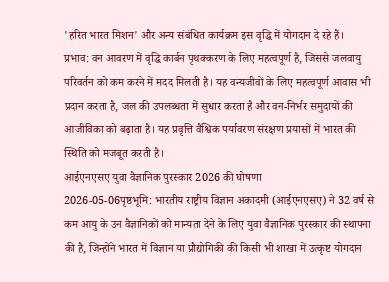'हरित भारत मिशन' और अन्य संबंधित कार्यक्रम इस वृद्धि में योगदान दे रहे हैं।
प्रभाव: वन आवरण में वृद्धि कार्बन पृथक्करण के लिए महत्वपूर्ण है, जिससे जलवायु परिवर्तन को कम करने में मदद मिलती है। यह वन्यजीवों के लिए महत्वपूर्ण आवास भी प्रदान करता है, जल की उपलब्धता में सुधार करता है और वन-निर्भर समुदायों की आजीविका को बढ़ाता है। यह प्रवृत्ति वैश्विक पर्यावरण संरक्षण प्रयासों में भारत की स्थिति को मजबूत करती है।
आईएनएसए युवा वैज्ञानिक पुरस्कार 2026 की घोषणा
2026-05-06पृष्ठभूमि: भारतीय राष्ट्रीय विज्ञान अकादमी (आईएनएसए) ने 32 वर्ष से कम आयु के उन वैज्ञानिकों को मान्यता देने के लिए युवा वैज्ञानिक पुरस्कार की स्थापना की है, जिन्होंने भारत में विज्ञान या प्रौद्योगिकी की किसी भी शाखा में उत्कृष्ट योगदान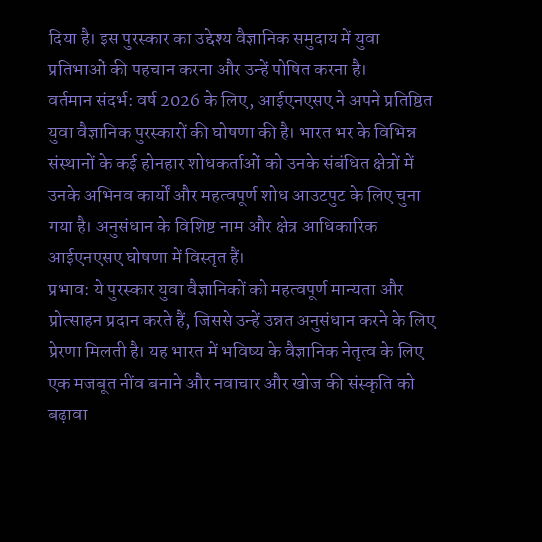दिया है। इस पुरस्कार का उद्देश्य वैज्ञानिक समुदाय में युवा प्रतिभाओं की पहचान करना और उन्हें पोषित करना है।
वर्तमान संदर्भ: वर्ष 2026 के लिए, आईएनएसए ने अपने प्रतिष्ठित युवा वैज्ञानिक पुरस्कारों की घोषणा की है। भारत भर के विभिन्न संस्थानों के कई होनहार शोधकर्ताओं को उनके संबंधित क्षेत्रों में उनके अभिनव कार्यों और महत्वपूर्ण शोध आउटपुट के लिए चुना गया है। अनुसंधान के विशिष्ट नाम और क्षेत्र आधिकारिक आईएनएसए घोषणा में विस्तृत हैं।
प्रभाव: ये पुरस्कार युवा वैज्ञानिकों को महत्वपूर्ण मान्यता और प्रोत्साहन प्रदान करते हैं, जिससे उन्हें उन्नत अनुसंधान करने के लिए प्रेरणा मिलती है। यह भारत में भविष्य के वैज्ञानिक नेतृत्व के लिए एक मजबूत नींव बनाने और नवाचार और खोज की संस्कृति को बढ़ावा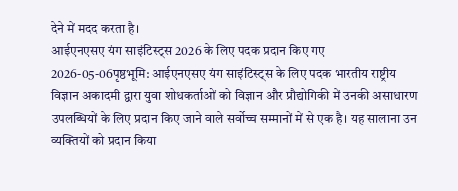देने में मदद करता है।
आईएनएसए यंग साइंटिस्ट्स 2026 के लिए पदक प्रदान किए गए
2026-05-06पृष्ठभूमि: आईएनएसए यंग साइंटिस्ट्स के लिए पदक भारतीय राष्ट्रीय विज्ञान अकादमी द्वारा युवा शोधकर्ताओं को विज्ञान और प्रौद्योगिकी में उनकी असाधारण उपलब्धियों के लिए प्रदान किए जाने वाले सर्वोच्च सम्मानों में से एक है। यह सालाना उन व्यक्तियों को प्रदान किया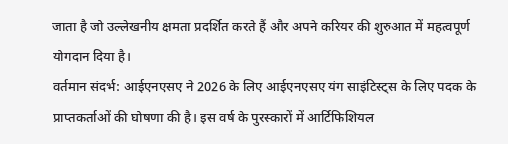जाता है जो उल्लेखनीय क्षमता प्रदर्शित करते हैं और अपने करियर की शुरुआत में महत्वपूर्ण योगदान दिया है।
वर्तमान संदर्भ: आईएनएसए ने 2026 के लिए आईएनएसए यंग साइंटिस्ट्स के लिए पदक के प्राप्तकर्ताओं की घोषणा की है। इस वर्ष के पुरस्कारों में आर्टिफिशियल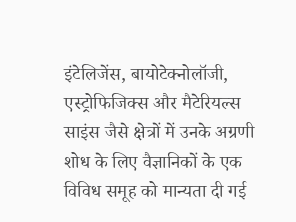इंटेलिजेंस, बायोटेक्नोलॉजी, एस्ट्रोफिजिक्स और मैटेरियल्स साइंस जैसे क्षेत्रों में उनके अग्रणी शोध के लिए वैज्ञानिकों के एक विविध समूह को मान्यता दी गई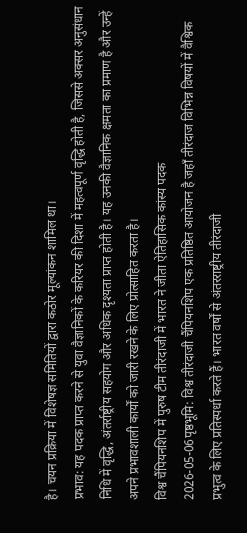है। चयन प्रक्रिया में विशेषज्ञ समितियों द्वारा कठोर मूल्यांकन शामिल था।
प्रभाव: यह पदक प्राप्त करने से युवा वैज्ञानिकों के करियर की दिशा में महत्वपूर्ण वृद्धि होती है, जिससे अक्सर अनुसंधान निधि में वृद्धि, अंतर्राष्ट्रीय सहयोग और अधिक दृश्यता प्राप्त होती है। यह उनकी वैज्ञानिक क्षमता का प्रमाण है और उन्हें अपने प्रभावशाली कार्यों को जारी रखने के लिए प्रोत्साहित करता है।
विश्व चैंपियनशिप में पुरुष टीम तीरंदाजी में भारत ने जीता ऐतिहासिक कांस्य पदक
2026-05-06पृष्ठभूमि: विश्व तीरंदाजी चैंपियनशिप एक प्रतिष्ठित आयोजन है जहाँ तीरंदाज विभिन्न विषयों में वैश्विक प्रभुत्व के लिए प्रतिस्पर्धा करते हैं। भारत वर्षों से अंतरराष्ट्रीय तीरंदाजी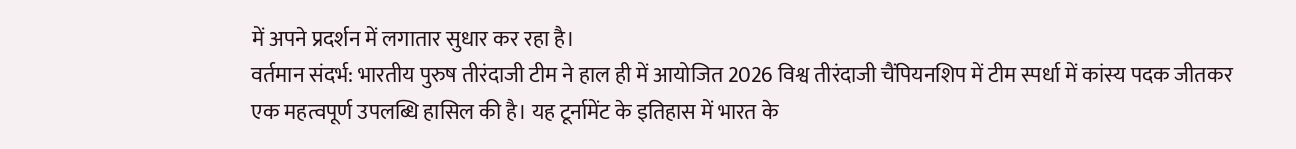में अपने प्रदर्शन में लगातार सुधार कर रहा है।
वर्तमान संदर्भ: भारतीय पुरुष तीरंदाजी टीम ने हाल ही में आयोजित 2026 विश्व तीरंदाजी चैंपियनशिप में टीम स्पर्धा में कांस्य पदक जीतकर एक महत्वपूर्ण उपलब्धि हासिल की है। यह टूर्नामेंट के इतिहास में भारत के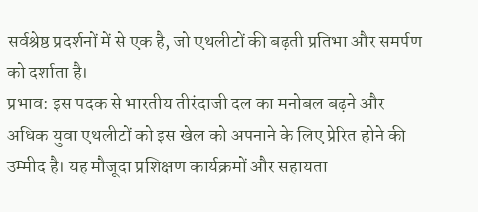सर्वश्रेष्ठ प्रदर्शनों में से एक है, जो एथलीटों की बढ़ती प्रतिभा और समर्पण को दर्शाता है।
प्रभाव: इस पदक से भारतीय तीरंदाजी दल का मनोबल बढ़ने और अधिक युवा एथलीटों को इस खेल को अपनाने के लिए प्रेरित होने की उम्मीद है। यह मौजूदा प्रशिक्षण कार्यक्रमों और सहायता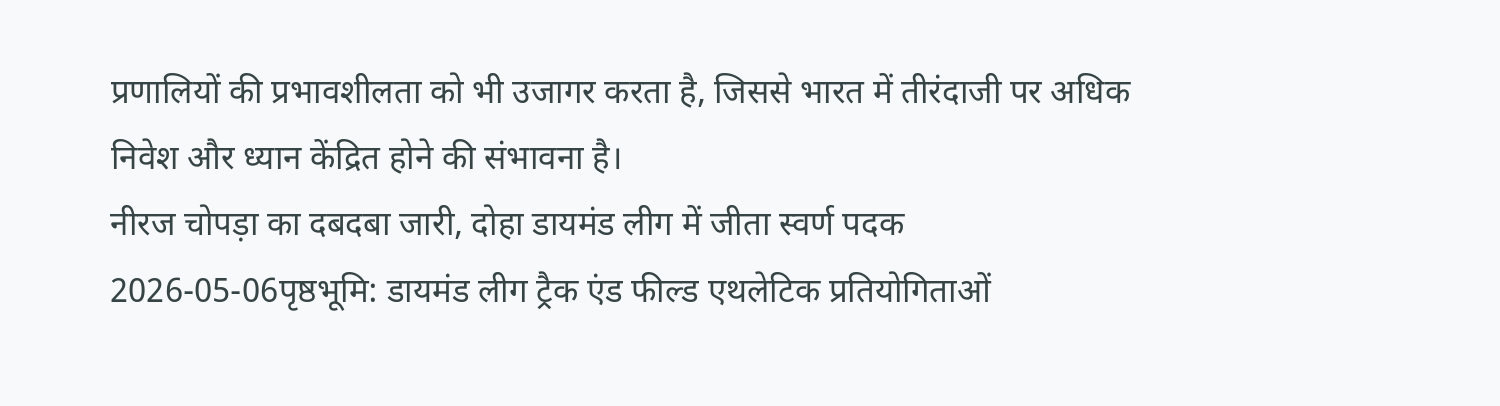प्रणालियों की प्रभावशीलता को भी उजागर करता है, जिससे भारत में तीरंदाजी पर अधिक निवेश और ध्यान केंद्रित होने की संभावना है।
नीरज चोपड़ा का दबदबा जारी, दोहा डायमंड लीग में जीता स्वर्ण पदक
2026-05-06पृष्ठभूमि: डायमंड लीग ट्रैक एंड फील्ड एथलेटिक प्रतियोगिताओं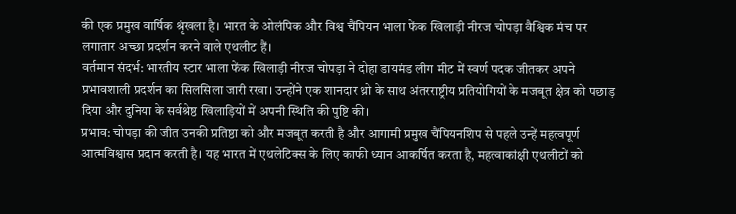की एक प्रमुख वार्षिक श्रृंखला है। भारत के ओलंपिक और विश्व चैंपियन भाला फेंक खिलाड़ी नीरज चोपड़ा वैश्विक मंच पर लगातार अच्छा प्रदर्शन करने वाले एथलीट हैं।
वर्तमान संदर्भ: भारतीय स्टार भाला फेंक खिलाड़ी नीरज चोपड़ा ने दोहा डायमंड लीग मीट में स्वर्ण पदक जीतकर अपने प्रभावशाली प्रदर्शन का सिलसिला जारी रखा। उन्होंने एक शानदार थ्रो के साथ अंतरराष्ट्रीय प्रतियोगियों के मजबूत क्षेत्र को पछाड़ दिया और दुनिया के सर्वश्रेष्ठ खिलाड़ियों में अपनी स्थिति की पुष्टि की।
प्रभाव: चोपड़ा की जीत उनकी प्रतिष्ठा को और मजबूत करती है और आगामी प्रमुख चैंपियनशिप से पहले उन्हें महत्वपूर्ण आत्मविश्वास प्रदान करती है। यह भारत में एथलेटिक्स के लिए काफी ध्यान आकर्षित करता है, महत्वाकांक्षी एथलीटों को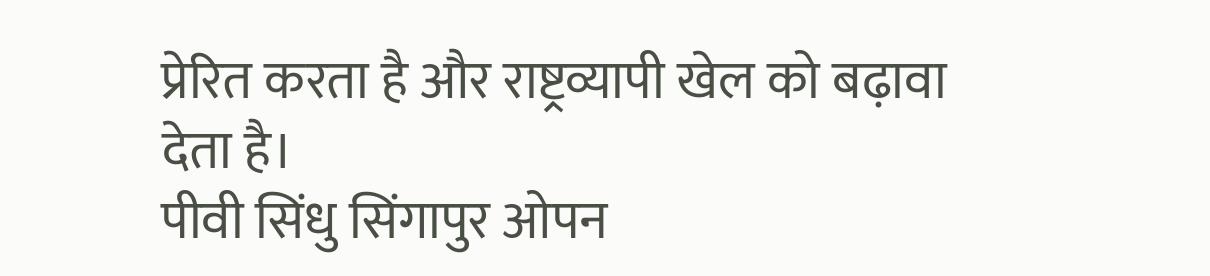प्रेरित करता है और राष्ट्रव्यापी खेल को बढ़ावा देता है।
पीवी सिंधु सिंगापुर ओपन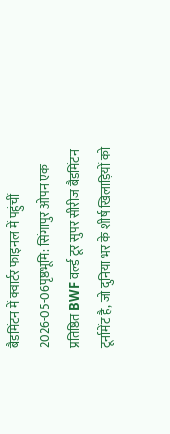बैडमिंटन में क्वार्टर फाइनल में पहुंचीं
2026-05-06पृष्ठभूमि: सिंगापुर ओपन एक प्रतिष्ठित BWF वर्ल्ड टूर सुपर सीरीज बैडमिंटन टूर्नामेंट है, जो दुनिया भर के शीर्ष खिलाड़ियों को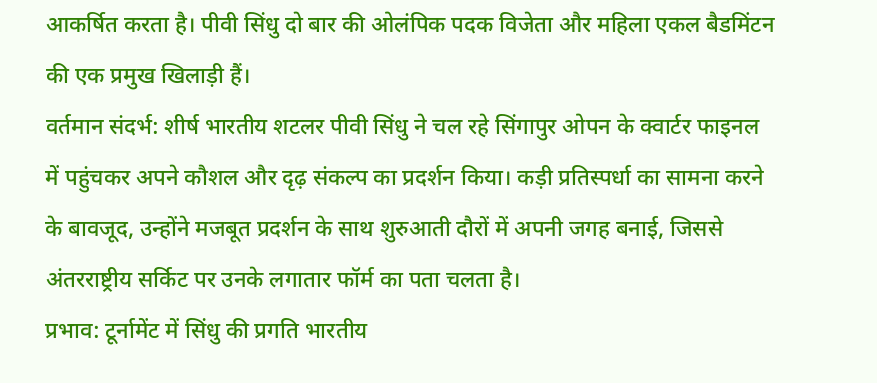आकर्षित करता है। पीवी सिंधु दो बार की ओलंपिक पदक विजेता और महिला एकल बैडमिंटन की एक प्रमुख खिलाड़ी हैं।
वर्तमान संदर्भ: शीर्ष भारतीय शटलर पीवी सिंधु ने चल रहे सिंगापुर ओपन के क्वार्टर फाइनल में पहुंचकर अपने कौशल और दृढ़ संकल्प का प्रदर्शन किया। कड़ी प्रतिस्पर्धा का सामना करने के बावजूद, उन्होंने मजबूत प्रदर्शन के साथ शुरुआती दौरों में अपनी जगह बनाई, जिससे अंतरराष्ट्रीय सर्किट पर उनके लगातार फॉर्म का पता चलता है।
प्रभाव: टूर्नामेंट में सिंधु की प्रगति भारतीय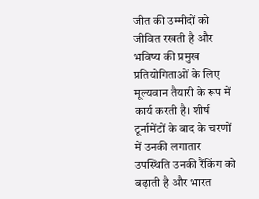जीत की उम्मीदों को जीवित रखती है और भविष्य की प्रमुख प्रतियोगिताओं के लिए मूल्यवान तैयारी के रूप में कार्य करती है। शीर्ष टूर्नामेंटों के बाद के चरणों में उनकी लगातार उपस्थिति उनकी रैंकिंग को बढ़ाती है और भारत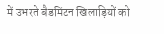में उभरते बैडमिंटन खिलाड़ियों को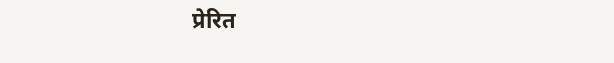प्रेरित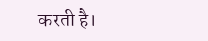करती है।